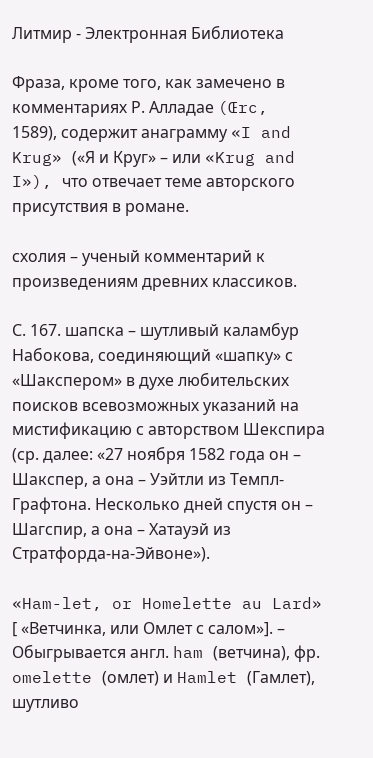Литмир - Электронная Библиотека

Фраза, кроме того, как замечено в комментариях Р. Алладае (Œrc, 1589), содержит анаграмму «I and Krug» («Я и Круг» – или «Krug and I»), что отвечает теме авторского присутствия в романе.

схолия – ученый комментарий к произведениям древних классиков.

С. 167. шапска – шутливый каламбур Набокова, соединяющий «шапку» с «Шакспером» в духе любительских поисков всевозможных указаний на мистификацию с авторством Шекспира (ср. далее: «27 ноября 1582 года он – Шакспер, а она – Уэйтли из Темпл-Графтона. Несколько дней спустя он – Шагспир, а она – Хатауэй из Стратфорда-на-Эйвоне»).

«Ham-let, or Homelette au Lard» [ «Ветчинка, или Омлет с салом»]. – Обыгрывается англ. ham (ветчина), фр. omelette (омлет) и Hamlet (Гамлет), шутливо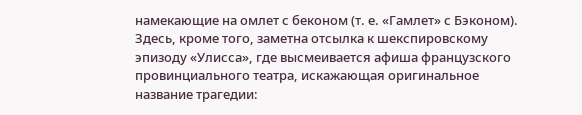намекающие на омлет с беконом (т. е. «Гамлет» с Бэконом). Здесь, кроме того, заметна отсылка к шекспировскому эпизоду «Улисса», где высмеивается афиша французского провинциального театра, искажающая оригинальное название трагедии: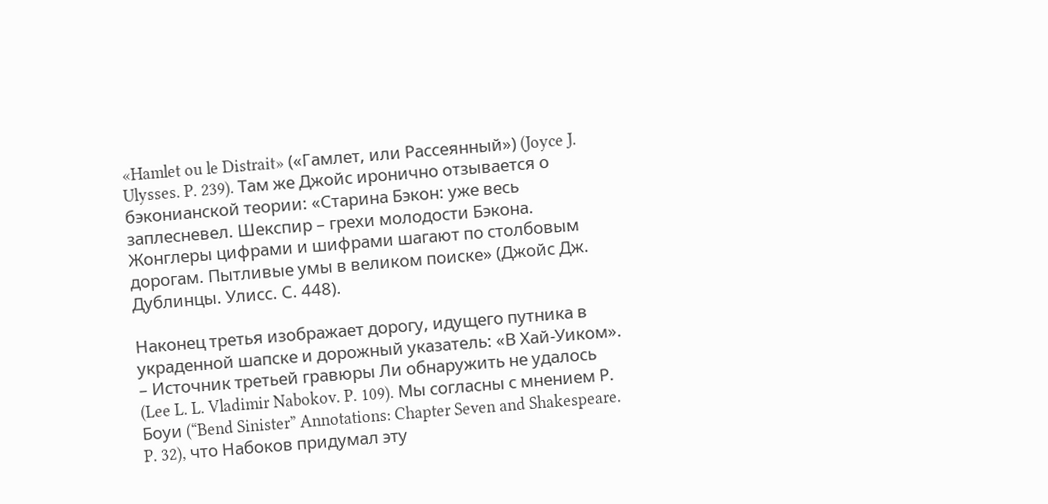«Hamlet ou le Distrait» («Гамлет, или Рассеянный») (Joyce J. Ulysses. P. 239). Там же Джойс иронично отзывается о бэконианской теории: «Старина Бэкон: уже весь заплесневел. Шекспир – грехи молодости Бэкона. Жонглеры цифрами и шифрами шагают по столбовым дорогам. Пытливые умы в великом поиске» (Джойс Дж. Дублинцы. Улисс. С. 448).

Наконец третья изображает дорогу, идущего путника в украденной шапске и дорожный указатель: «В Хай-Уиком». – Источник третьей гравюры Ли обнаружить не удалось (Lee L. L. Vladimir Nabokov. P. 109). Мы согласны с мнением Р. Боуи (“Bend Sinister” Annotations: Chapter Seven and Shakespeare. P. 32), что Набоков придумал эту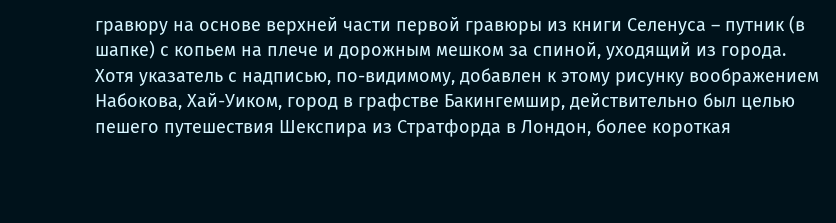гравюру на основе верхней части первой гравюры из книги Селенуса – путник (в шапке) с копьем на плече и дорожным мешком за спиной, уходящий из города. Хотя указатель с надписью, по-видимому, добавлен к этому рисунку воображением Набокова, Хай-Уиком, город в графстве Бакингемшир, действительно был целью пешего путешествия Шекспира из Стратфорда в Лондон, более короткая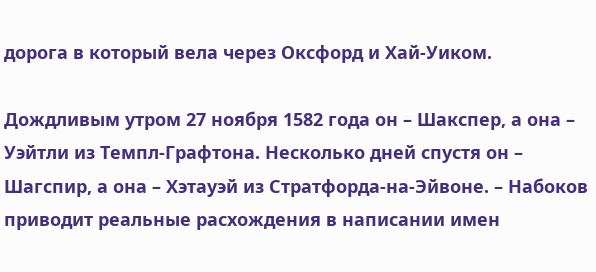дорога в который вела через Оксфорд и Хай-Уиком.

Дождливым утром 27 ноября 1582 года он – Шакспер, а она – Уэйтли из Темпл-Графтона. Несколько дней спустя он – Шагспир, а она – Хэтауэй из Стратфорда-на-Эйвоне. – Набоков приводит реальные расхождения в написании имен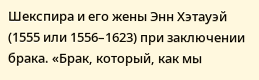Шекспира и его жены Энн Хэтауэй (1555 или 1556–1623) при заключении брака. «Брак, который, как мы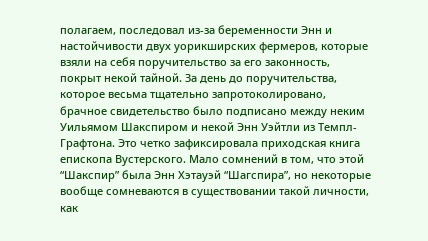полагаем, последовал из-за беременности Энн и настойчивости двух уорикширских фермеров, которые взяли на себя поручительство за его законность, покрыт некой тайной. За день до поручительства, которое весьма тщательно запротоколировано, брачное свидетельство было подписано между неким Уильямом Шакспиром и некой Энн Уэйтли из Темпл-Графтона. Это четко зафиксировала приходская книга епископа Вустерского. Мало сомнений в том, что этой “Шакспир” была Энн Хэтауэй “Шагспира”, но некоторые вообще сомневаются в существовании такой личности, как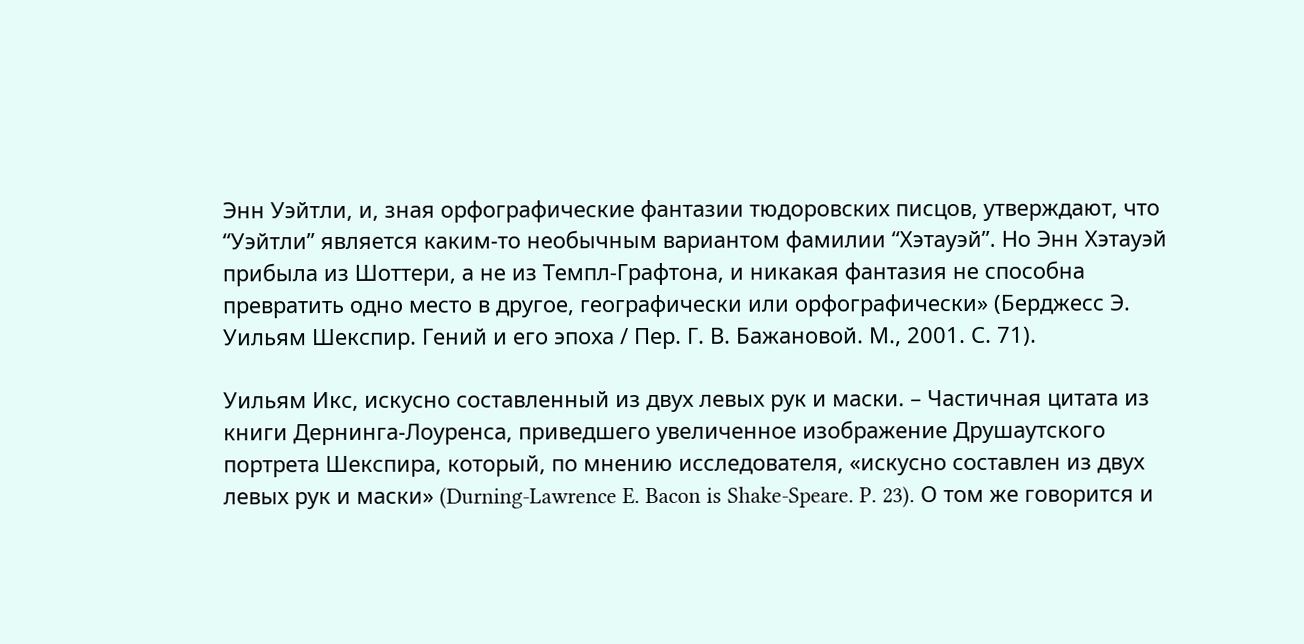Энн Уэйтли, и, зная орфографические фантазии тюдоровских писцов, утверждают, что “Уэйтли” является каким-то необычным вариантом фамилии “Хэтауэй”. Но Энн Хэтауэй прибыла из Шоттери, а не из Темпл-Графтона, и никакая фантазия не способна превратить одно место в другое, географически или орфографически» (Берджесс Э. Уильям Шекспир. Гений и его эпоха / Пер. Г. В. Бажановой. М., 2001. С. 71).

Уильям Икс, искусно составленный из двух левых рук и маски. – Частичная цитата из книги Дернинга-Лоуренса, приведшего увеличенное изображение Друшаутского портрета Шекспира, который, по мнению исследователя, «искусно составлен из двух левых рук и маски» (Durning-Lawrence E. Bacon is Shake-Speare. P. 23). О том же говорится и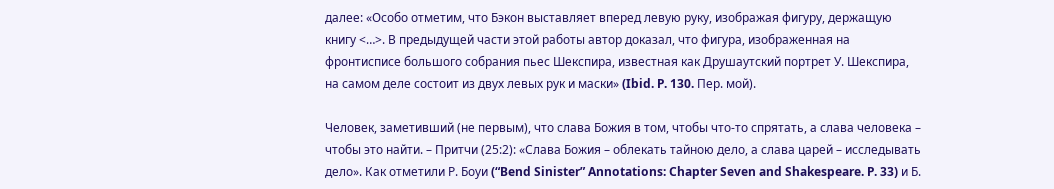далее: «Особо отметим, что Бэкон выставляет вперед левую руку, изображая фигуру, держащую книгу <…>. В предыдущей части этой работы автор доказал, что фигура, изображенная на фронтисписе большого собрания пьес Шекспира, известная как Друшаутский портрет У. Шекспира, на самом деле состоит из двух левых рук и маски» (Ibid. P. 130. Пер. мой).

Человек, заметивший (не первым), что слава Божия в том, чтобы что-то спрятать, а слава человека – чтобы это найти. – Притчи (25:2): «Слава Божия – облекать тайною дело, а слава царей – исследывать дело». Как отметили Р. Боуи (“Bend Sinister” Annotations: Chapter Seven and Shakespeare. P. 33) и Б.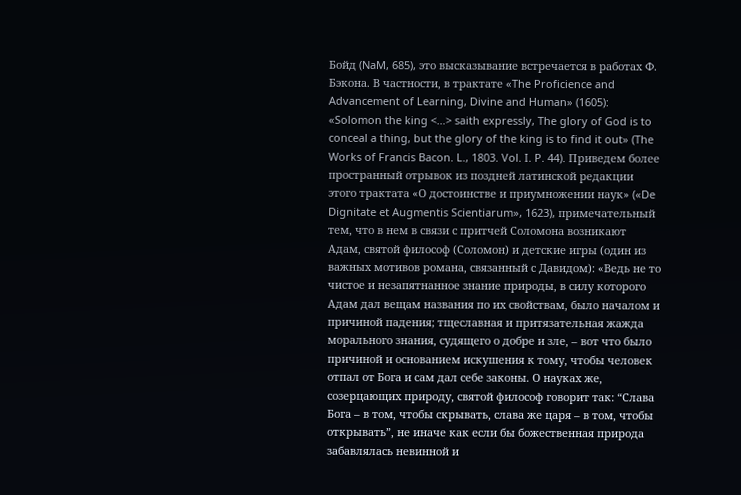Бойд (NaM, 685), это высказывание встречается в работах Ф. Бэкона. В частности, в трактате «The Proficience and Advancement of Learning, Divine and Human» (1605): «Solomon the king <…> saith expressly, The glory of God is to conceal a thing, but the glory of the king is to find it out» (The Works of Francis Bacon. L., 1803. Vol. I. P. 44). Приведем более пространный отрывок из поздней латинской редакции этого трактата «О достоинстве и приумножении наук» («De Dignitate et Augmentis Scientiarum», 1623), примечательный тем, что в нем в связи с притчей Соломона возникают Адам, святой философ (Соломон) и детские игры (один из важных мотивов романа, связанный с Давидом): «Ведь не то чистое и незапятнанное знание природы, в силу которого Адам дал вещам названия по их свойствам, было началом и причиной падения; тщеславная и притязательная жажда морального знания, судящего о добре и зле, – вот что было причиной и основанием искушения к тому, чтобы человек отпал от Бога и сам дал себе законы. О науках же, созерцающих природу, святой философ говорит так: “Слава Бога – в том, чтобы скрывать, слава же царя – в том, чтобы открывать”, не иначе как если бы божественная природа забавлялась невинной и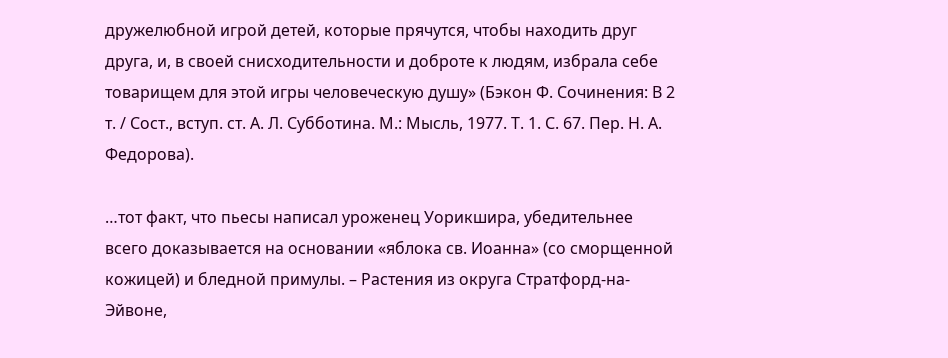дружелюбной игрой детей, которые прячутся, чтобы находить друг друга, и, в своей снисходительности и доброте к людям, избрала себе товарищем для этой игры человеческую душу» (Бэкон Ф. Сочинения: В 2 т. / Сост., вступ. ст. А. Л. Субботина. М.: Мысль, 1977. Т. 1. С. 67. Пер. Н. А. Федорова).

…тот факт, что пьесы написал уроженец Уорикшира, убедительнее всего доказывается на основании «яблока св. Иоанна» (со сморщенной кожицей) и бледной примулы. – Растения из округа Стратфорд-на-Эйвоне,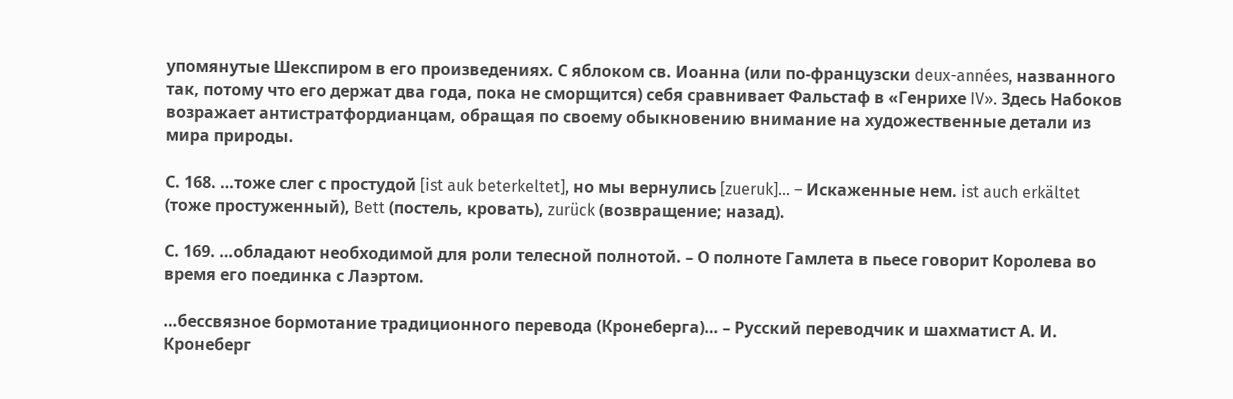упомянутые Шекспиром в его произведениях. С яблоком св. Иоанна (или по-французски deux-années, названного так, потому что его держат два года, пока не сморщится) себя сравнивает Фальстаф в «Генрихе IV». Здесь Набоков возражает антистратфордианцам, обращая по своему обыкновению внимание на художественные детали из мира природы.

С. 168. …тоже слег с простудой [ist auk beterkeltet], но мы вернулись [zueruk]… – Искаженные нем. ist auch erkältet (тоже простуженный), Bett (постель, кровать), zurück (возвращение; назад).

С. 169. …обладают необходимой для роли телесной полнотой. – О полноте Гамлета в пьесе говорит Королева во время его поединка с Лаэртом.

…бессвязное бормотание традиционного перевода (Кронеберга)… – Русский переводчик и шахматист А. И. Кронеберг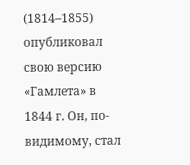(1814–1855) опубликовал свою версию «Гамлета» в 1844 г. Он, по-видимому, стал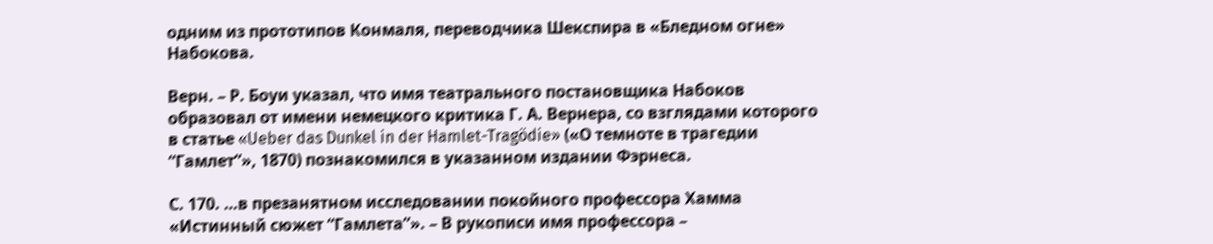одним из прототипов Конмаля, переводчика Шекспира в «Бледном огне» Набокова.

Верн. – Р. Боуи указал, что имя театрального постановщика Набоков образовал от имени немецкого критика Г. А. Вернера, со взглядами которого в статье «Ueber das Dunkel in der Hamlet-Tragödie» («О темноте в трагедии “Гамлет”», 1870) познакомился в указанном издании Фэрнеса.

С. 170. …в презанятном исследовании покойного профессора Хамма «Истинный сюжет “Гамлета”». – В рукописи имя профессора –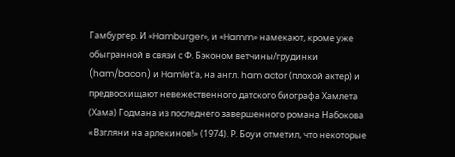Гамбургер. И «Hamburger», и «Hamm» намекают, кроме уже обыгранной в связи с Ф. Бэконом ветчины/грудинки (ham/bacon) и Hamlet’а, на англ. ham actor (плохой актер) и предвосхищают невежественного датского биографа Хамлета (Хама) Годмана из последнего завершенного романа Набокова «Взгляни на арлекинов!» (1974). Р. Боуи отметил, что некоторые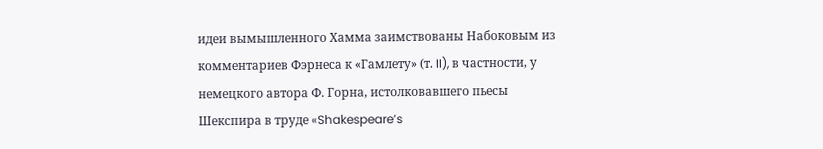идеи вымышленного Хамма заимствованы Набоковым из комментариев Фэрнеса к «Гамлету» (т. II), в частности, у немецкого автора Ф. Горна, истолковавшего пьесы Шекспира в труде «Shakespeare’s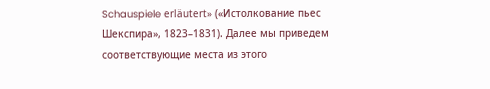Schauspiele erläutert» («Истолкование пьес Шекспира», 1823–1831). Далее мы приведем соответствующие места из этого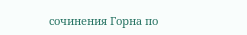сочинения Горна по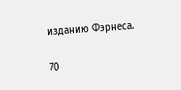изданию Фэрнеса.

70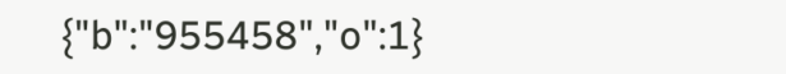{"b":"955458","o":1}